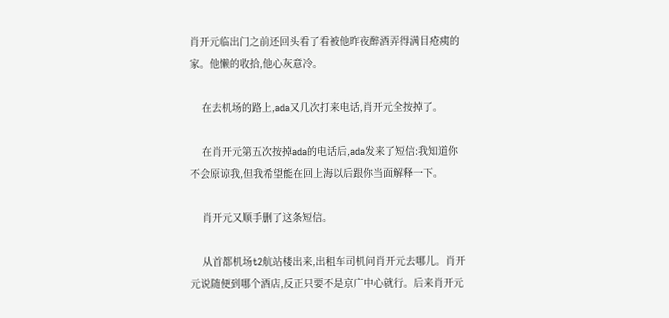肖开元临出门之前还回头看了看被他昨夜醉酒弄得满目疮痍的家。他懒的收拾,他心灰意冷。

    在去机场的路上,ada又几次打来电话,肖开元全按掉了。

    在肖开元第五次按掉ada的电话后,ada发来了短信:我知道你不会原谅我,但我希望能在回上海以后跟你当面解释一下。

    肖开元又顺手删了这条短信。

    从首都机场t2航站楼出来,出租车司机问肖开元去哪儿。肖开元说随便到哪个酒店,反正只要不是京广中心就行。后来肖开元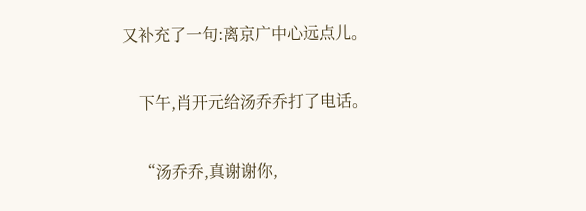又补充了一句:离京广中心远点儿。

    下午,肖开元给汤乔乔打了电话。

    “汤乔乔,真谢谢你,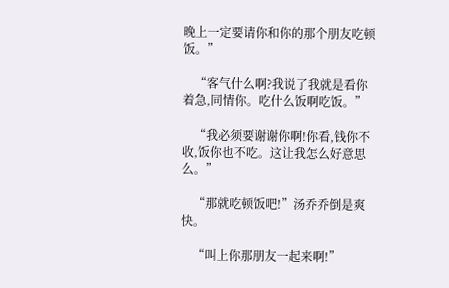晚上一定要请你和你的那个朋友吃顿饭。”

    “客气什么啊?我说了我就是看你着急,同情你。吃什么饭啊吃饭。”

    “我必须要谢谢你啊!你看,钱你不收,饭你也不吃。这让我怎么好意思么。”

    “那就吃顿饭吧!”汤乔乔倒是爽快。

    “叫上你那朋友一起来啊!”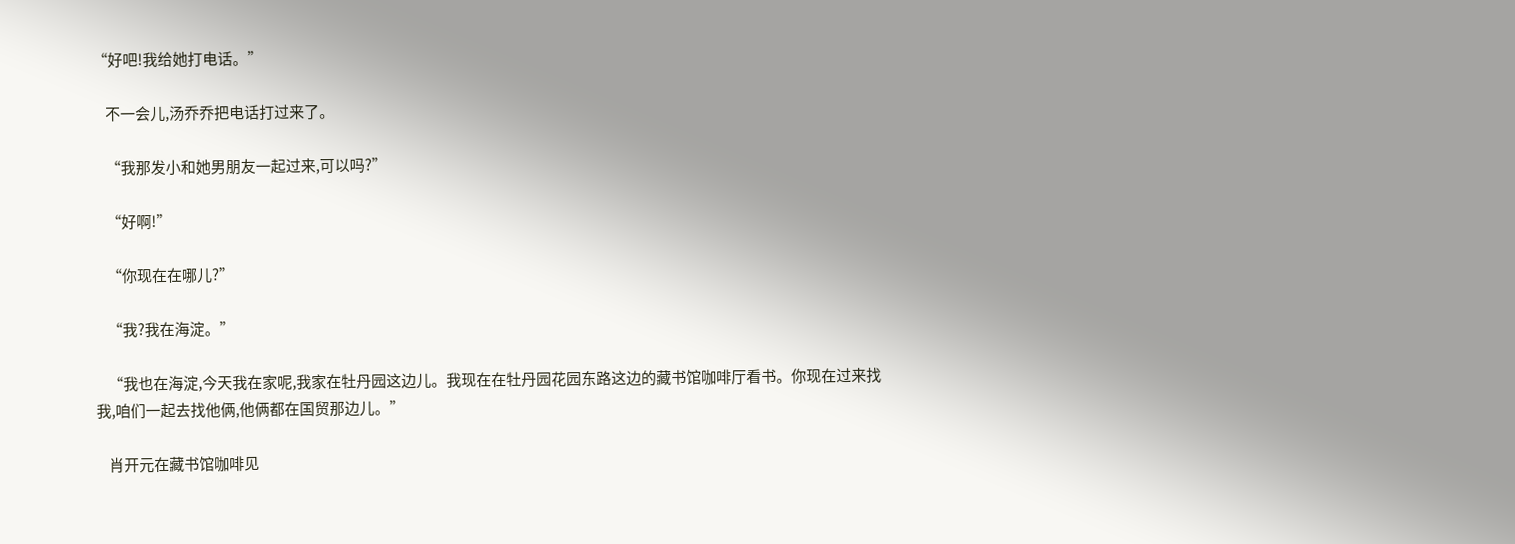“好吧!我给她打电话。”

    不一会儿,汤乔乔把电话打过来了。

    “我那发小和她男朋友一起过来,可以吗?”

    “好啊!”

    “你现在在哪儿?”

    “我?我在海淀。”

    “我也在海淀,今天我在家呢,我家在牡丹园这边儿。我现在在牡丹园花园东路这边的藏书馆咖啡厅看书。你现在过来找我,咱们一起去找他俩,他俩都在国贸那边儿。”

    肖开元在藏书馆咖啡见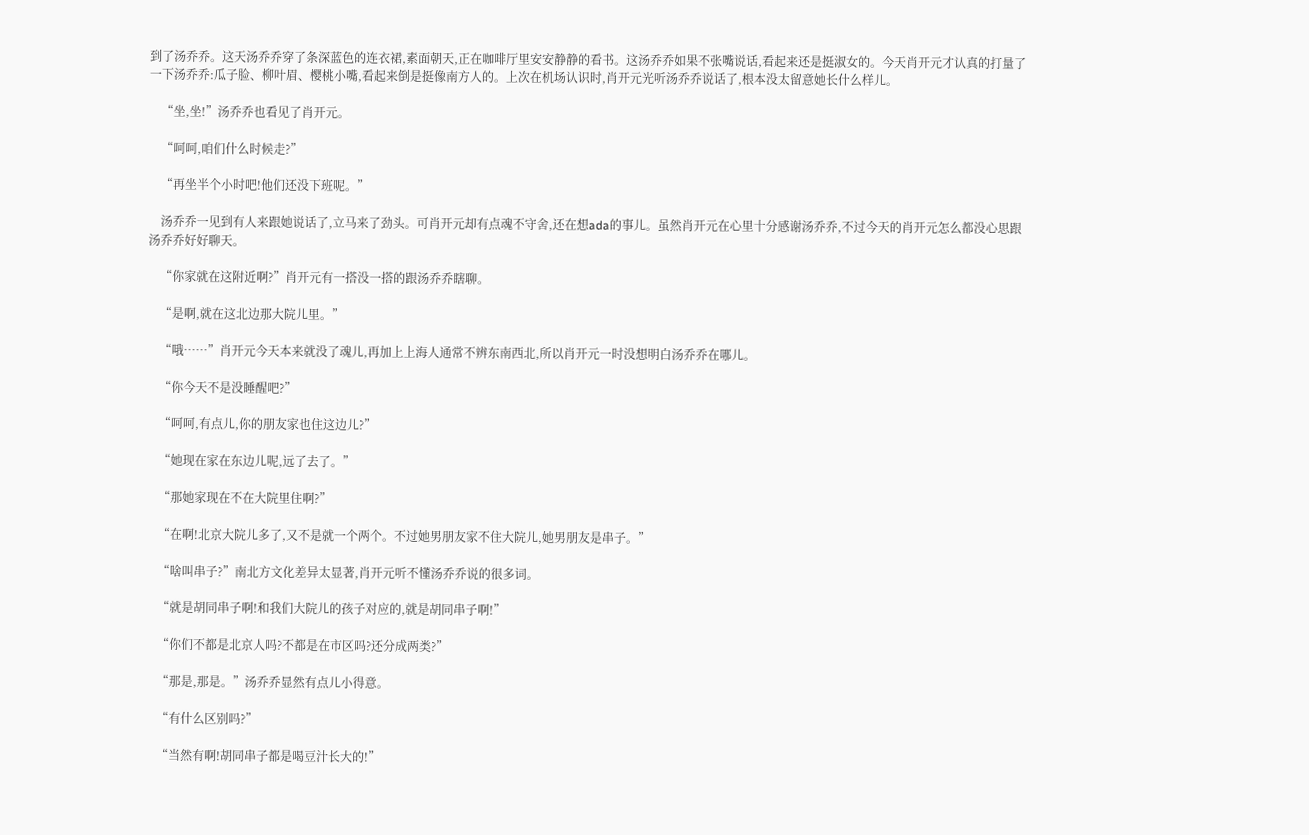到了汤乔乔。这天汤乔乔穿了条深蓝色的连衣裙,素面朝天,正在咖啡厅里安安静静的看书。这汤乔乔如果不张嘴说话,看起来还是挺淑女的。今天肖开元才认真的打量了一下汤乔乔:瓜子脸、柳叶眉、樱桃小嘴,看起来倒是挺像南方人的。上次在机场认识时,肖开元光听汤乔乔说话了,根本没太留意她长什么样儿。

    “坐,坐!”汤乔乔也看见了肖开元。

    “呵呵,咱们什么时候走?”

    “再坐半个小时吧!他们还没下班呢。”

    汤乔乔一见到有人来跟她说话了,立马来了劲头。可肖开元却有点魂不守舍,还在想ada的事儿。虽然肖开元在心里十分感谢汤乔乔,不过今天的肖开元怎么都没心思跟汤乔乔好好聊天。

    “你家就在这附近啊?”肖开元有一搭没一搭的跟汤乔乔瞎聊。

    “是啊,就在这北边那大院儿里。”

    “哦……”肖开元今天本来就没了魂儿,再加上上海人通常不辨东南西北,所以肖开元一时没想明白汤乔乔在哪儿。

    “你今天不是没睡醒吧?”

    “呵呵,有点儿,你的朋友家也住这边儿?”

    “她现在家在东边儿呢,远了去了。”

    “那她家现在不在大院里住啊?”

    “在啊!北京大院儿多了,又不是就一个两个。不过她男朋友家不住大院儿,她男朋友是串子。”

    “啥叫串子?”南北方文化差异太显著,肖开元听不懂汤乔乔说的很多词。

    “就是胡同串子啊!和我们大院儿的孩子对应的,就是胡同串子啊!”

    “你们不都是北京人吗?不都是在市区吗?还分成两类?”

    “那是,那是。”汤乔乔显然有点儿小得意。

    “有什么区别吗?”

    “当然有啊!胡同串子都是喝豆汁长大的!”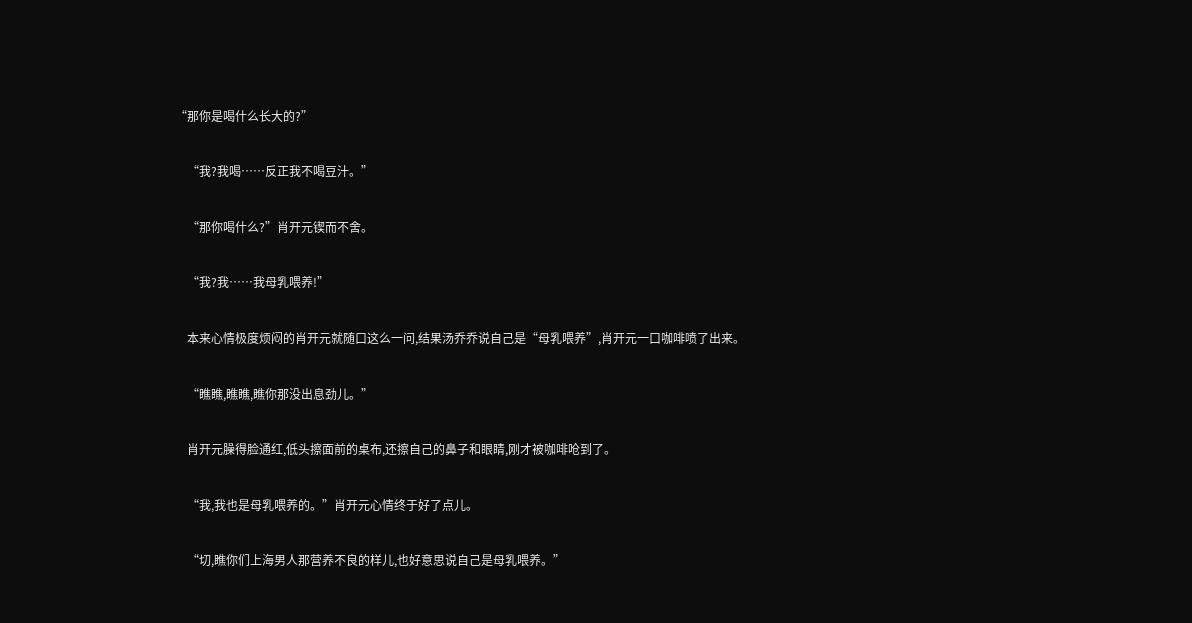“那你是喝什么长大的?”

    “我?我喝……反正我不喝豆汁。”

    “那你喝什么?”肖开元锲而不舍。

    “我?我……我母乳喂养!”

    本来心情极度烦闷的肖开元就随口这么一问,结果汤乔乔说自己是“母乳喂养”,肖开元一口咖啡喷了出来。

    “瞧瞧,瞧瞧,瞧你那没出息劲儿。”

    肖开元臊得脸通红,低头擦面前的桌布,还擦自己的鼻子和眼睛,刚才被咖啡呛到了。

    “我,我也是母乳喂养的。”肖开元心情终于好了点儿。

    “切,瞧你们上海男人那营养不良的样儿,也好意思说自己是母乳喂养。”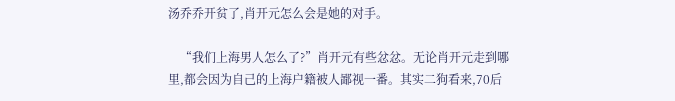汤乔乔开贫了,肖开元怎么会是她的对手。

    “我们上海男人怎么了?”肖开元有些忿忿。无论肖开元走到哪里,都会因为自己的上海户籍被人鄙视一番。其实二狗看来,70后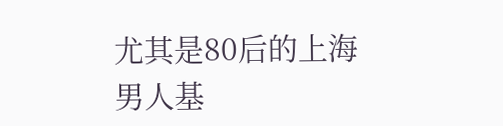尤其是80后的上海男人基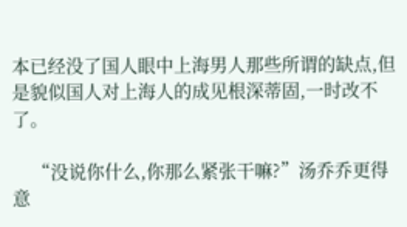本已经没了国人眼中上海男人那些所谓的缺点,但是貌似国人对上海人的成见根深蒂固,一时改不了。

    “没说你什么,你那么紧张干嘛?”汤乔乔更得意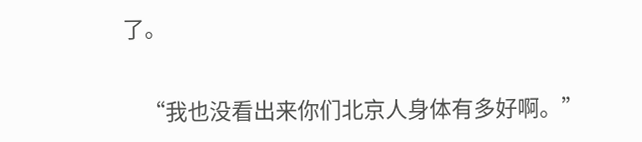了。

    “我也没看出来你们北京人身体有多好啊。”